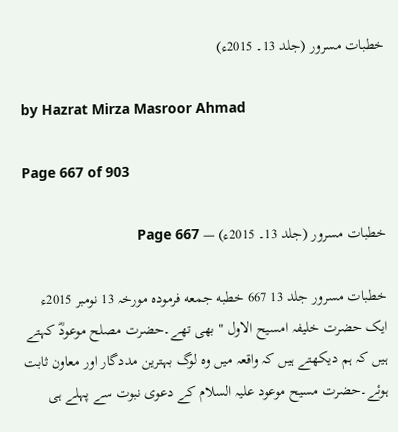خطبات مسرور (جلد 13۔ 2015ء)

by Hazrat Mirza Masroor Ahmad

Page 667 of 903

خطبات مسرور (جلد 13۔ 2015ء) — Page 667

خطبات مسرور جلد 13 667 خطبه جمعه فرمودہ مورخہ 13 نومبر 2015ء ایک حضرت خلیفہ امسیح الاول " بھی تھے۔حضرت مصلح موعودؓ کہتے ہیں کہ ہم دیکھتے ہیں کہ واقعہ میں وہ لوگ بہترین مددگار اور معاون ثابت ہوئے۔حضرت مسیح موعود علیہ السلام کے دعوی نبوت سے پہلے ہی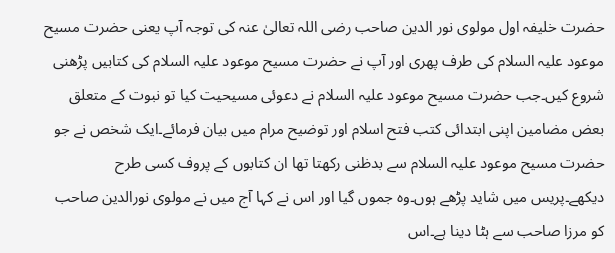حضرت خلیفہ اول مولوی نور الدین صاحب رضی اللہ تعالیٰ عنہ کی توجہ آپ یعنی حضرت مسیح موعود علیہ السلام کی طرف پھری اور آپ نے حضرت مسیح موعود علیہ السلام کی کتابیں پڑھنی شروع کیں۔جب حضرت مسیح موعود علیہ السلام نے دعوئی مسیحیت کیا تو نبوت کے متعلق بعض مضامین اپنی ابتدائی کتب فتح اسلام اور توضیح مرام میں بیان فرمائے۔ایک شخص نے جو حضرت مسیح موعود علیہ السلام سے بدظنی رکھتا تھا ان کتابوں کے پروف کسی طرح دیکھے۔پریس میں شاید پڑھے ہوں۔وہ جموں گیا اور اس نے کہا آج میں نے مولوی نورالدین صاحب کو مرزا صاحب سے ہٹا دینا ہے۔اس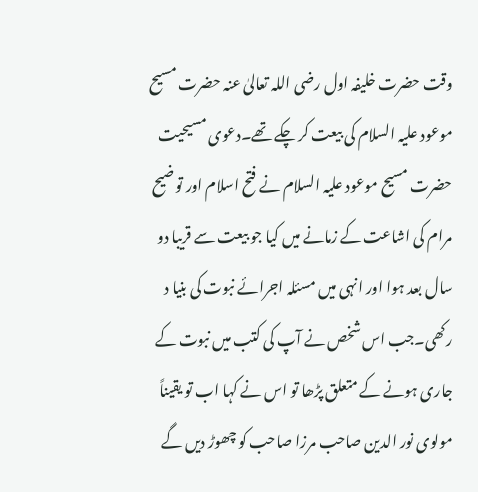وقت حضرت خلیفہ اول رضی اللہ تعالیٰ عنہ حضرت مسیح موعود علیہ السلام کی بیعت کر چکے تھے۔دعوی مسیحیت حضرت مسیح موعود علیہ السلام نے فتح اسلام اور توضیح مرام کی اشاعت کے زمانے میں کیا جو بیعت سے قریبا دو سال بعد ہوا اور انہی میں مسئلہ اجرائے نبوت کی بنیا د رکھی۔جب اس شخص نے آپ کی کتب میں نبوت کے جاری ہونے کے متعلق پڑھا تو اس نے کہا اب تو یقیناً مولوی نور الدین صاحب مرزا صاحب کو چھوڑ دیں گے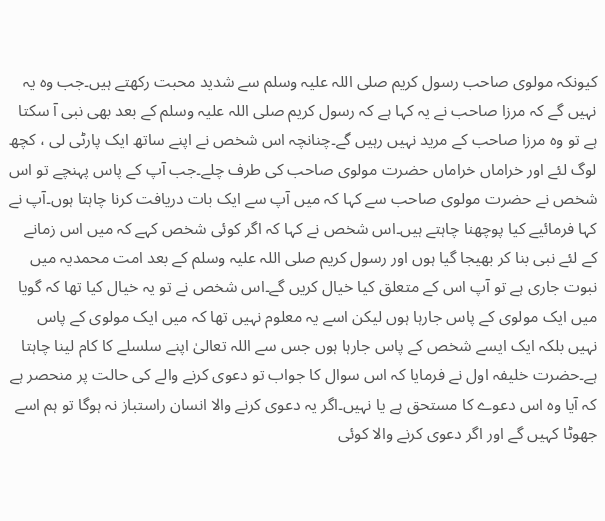کیونکہ مولوی صاحب رسول کریم صلی اللہ علیہ وسلم سے شدید محبت رکھتے ہیں۔جب وہ یہ نہیں گے کہ مرزا صاحب نے یہ کہا ہے کہ رسول کریم صلی اللہ علیہ وسلم کے بعد بھی نبی آ سکتا ہے تو وہ مرزا صاحب کے مرید نہیں رہیں گے۔چنانچہ اس شخص نے اپنے ساتھ ایک پارٹی لی ، کچھ لوگ لئے اور خراماں خراماں حضرت مولوی صاحب کی طرف چلے۔جب آپ کے پاس پہنچے تو اس شخص نے حضرت مولوی صاحب سے کہا کہ میں آپ سے ایک بات دریافت کرنا چاہتا ہوں۔آپ نے کہا فرمائیے کیا پوچھنا چاہتے ہیں۔اس شخص نے کہا کہ اگر کوئی شخص کہے کہ میں اس زمانے کے لئے نبی بنا کر بھیجا گیا ہوں اور رسول کریم صلی اللہ علیہ وسلم کے بعد امت محمدیہ میں نبوت جاری ہے تو آپ اس کے متعلق کیا خیال کریں گے۔اس شخص نے تو یہ خیال کیا تھا کہ گویا میں ایک مولوی کے پاس جارہا ہوں لیکن اسے یہ معلوم نہیں تھا کہ میں ایک مولوی کے پاس نہیں بلکہ ایک ایسے شخص کے پاس جارہا ہوں جس سے اللہ تعالیٰ اپنے سلسلے کا کام لینا چاہتا ہے۔حضرت خلیفہ اول نے فرمایا کہ اس سوال کا جواب تو دعوی کرنے والے کی حالت پر منحصر ہے کہ آیا وہ اس دعوے کا مستحق ہے یا نہیں۔اگر یہ دعوی کرنے والا انسان راستباز نہ ہوگا تو ہم اسے جھوٹا کہیں گے اور اگر دعوی کرنے والا کوئی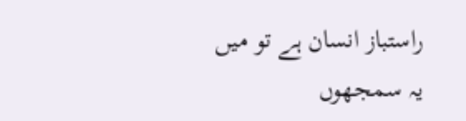راستباز انسان ہے تو میں یہ سمجھوں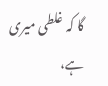گا کہ غلطی میری ہے،